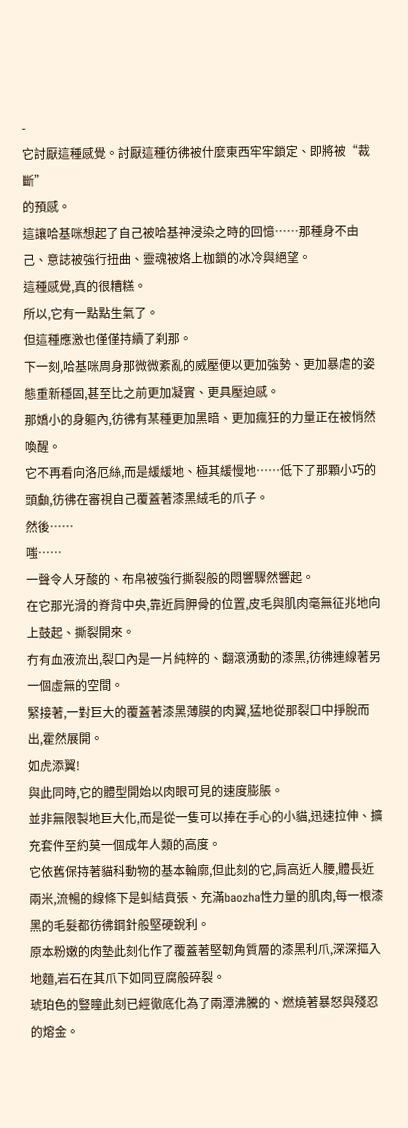-
它討厭這種感覺。討厭這種彷彿被什麼東西牢牢鎖定、即將被“裁斷”
的預感。
這讓哈基咪想起了自己被哈基神浸染之時的回憶……那種身不由己、意誌被強行扭曲、靈魂被烙上枷鎖的冰冷與絕望。
這種感覺,真的很糟糕。
所以,它有一點點生氣了。
但這種應激也僅僅持續了刹那。
下一刻,哈基咪周身那微微紊亂的威壓便以更加強勢、更加暴虐的姿態重新穩固,甚至比之前更加凝實、更具壓迫感。
那嬌小的身軀內,彷彿有某種更加黑暗、更加瘋狂的力量正在被悄然喚醒。
它不再看向洛厄絲,而是緩緩地、極其緩慢地……低下了那顆小巧的頭顱,彷彿在審視自己覆蓋著漆黑絨毛的爪子。
然後……
嗤……
一聲令人牙酸的、布帛被強行撕裂般的悶響驟然響起。
在它那光滑的脊背中央,靠近肩胛骨的位置,皮毛與肌肉毫無征兆地向上鼓起、撕裂開來。
冇有血液流出,裂口內是一片純粹的、翻滾湧動的漆黑,彷彿連線著另一個虛無的空間。
緊接著,一對巨大的覆蓋著漆黑薄膜的肉翼,猛地從那裂口中掙脫而出,霍然展開。
如虎添翼!
與此同時,它的體型開始以肉眼可見的速度膨脹。
並非無限製地巨大化,而是從一隻可以捧在手心的小貓,迅速拉伸、擴充套件至約莫一個成年人類的高度。
它依舊保持著貓科動物的基本輪廓,但此刻的它,肩高近人腰,體長近兩米,流暢的線條下是虯結賁張、充滿baozha性力量的肌肉,每一根漆黑的毛髮都彷彿鋼針般堅硬銳利。
原本粉嫩的肉墊此刻化作了覆蓋著堅韌角質層的漆黑利爪,深深摳入地麵,岩石在其爪下如同豆腐般碎裂。
琥珀色的豎瞳此刻已經徹底化為了兩潭沸騰的、燃燒著暴怒與殘忍的熔金。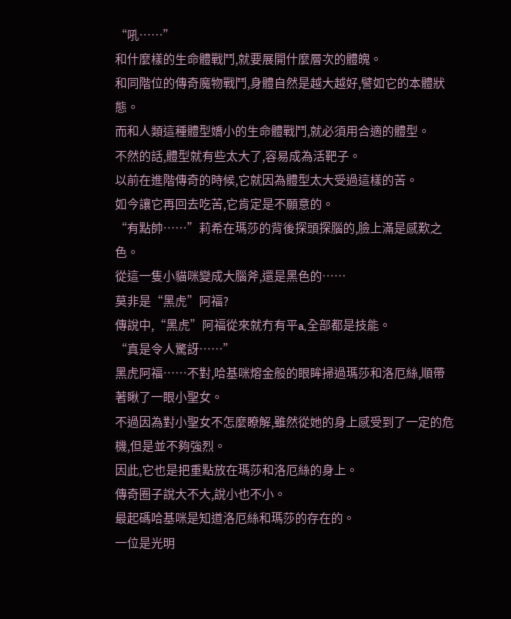“吼……”
和什麼樣的生命體戰鬥,就要展開什麼層次的體魄。
和同階位的傳奇魔物戰鬥,身體自然是越大越好,譬如它的本體狀態。
而和人類這種體型嬌小的生命體戰鬥,就必須用合適的體型。
不然的話,體型就有些太大了,容易成為活靶子。
以前在進階傳奇的時候,它就因為體型太大受過這樣的苦。
如今讓它再回去吃苦,它肯定是不願意的。
“有點帥……”莉希在瑪莎的背後探頭探腦的,臉上滿是感歎之色。
從這一隻小貓咪變成大腦斧,還是黑色的……
莫非是“黑虎”阿福?
傳說中,“黑虎”阿福從來就冇有平a,全部都是技能。
“真是令人驚訝……”
黑虎阿福……不對,哈基咪熔金般的眼眸掃過瑪莎和洛厄絲,順帶著瞅了一眼小聖女。
不過因為對小聖女不怎麼瞭解,雖然從她的身上感受到了一定的危機,但是並不夠強烈。
因此,它也是把重點放在瑪莎和洛厄絲的身上。
傳奇圈子說大不大,說小也不小。
最起碼哈基咪是知道洛厄絲和瑪莎的存在的。
一位是光明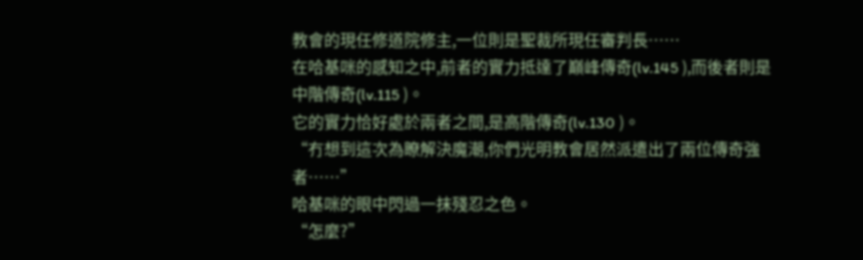教會的現任修道院修主,一位則是聖裁所現任審判長……
在哈基咪的感知之中,前者的實力抵達了巔峰傳奇(lv.145 ),而後者則是中階傳奇(lv.115 )。
它的實力恰好處於兩者之間,是高階傳奇(lv.130 )。
“冇想到這次為瞭解決魔潮,你們光明教會居然派遣出了兩位傳奇強者……”
哈基咪的眼中閃過一抹殘忍之色。
“怎麼?”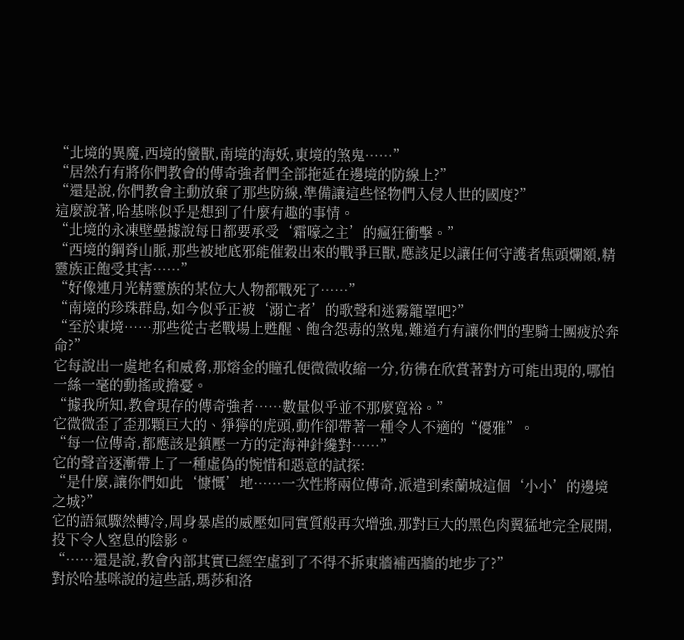“北境的異魔,西境的蠻獸,南境的海妖,東境的煞鬼……”
“居然冇有將你們教會的傳奇強者們全部拖延在邊境的防線上?”
“還是說,你們教會主動放棄了那些防線,準備讓這些怪物們入侵人世的國度?”
這麼說著,哈基咪似乎是想到了什麼有趣的事情。
“北境的永凍壁壘據說每日都要承受‘霜嚎之主’的瘋狂衝擊。”
“西境的鋼脊山脈,那些被地底邪能催穀出來的戰爭巨獸,應該足以讓任何守護者焦頭爛額,精靈族正飽受其害……”
“好像連月光精靈族的某位大人物都戰死了……”
“南境的珍珠群島,如今似乎正被‘溺亡者’的歌聲和迷霧籠罩吧?”
“至於東境……那些從古老戰場上甦醒、飽含怨毒的煞鬼,難道冇有讓你們的聖騎士團疲於奔命?”
它每說出一處地名和威脅,那熔金的瞳孔便微微收縮一分,彷彿在欣賞著對方可能出現的,哪怕一絲一毫的動搖或擔憂。
“據我所知,教會現存的傳奇強者……數量似乎並不那麼寬裕。”
它微微歪了歪那顆巨大的、猙獰的虎頭,動作卻帶著一種令人不適的“優雅”。
“每一位傳奇,都應該是鎮壓一方的定海神針纔對……”
它的聲音逐漸帶上了一種虛偽的惋惜和惡意的試探:
“是什麼,讓你們如此‘慷慨’地……一次性將兩位傳奇,派遣到索蘭城這個‘小小’的邊境之城?”
它的語氣驟然轉冷,周身暴虐的威壓如同實質般再次增強,那對巨大的黑色肉翼猛地完全展開,投下令人窒息的陰影。
“……還是說,教會內部其實已經空虛到了不得不拆東牆補西牆的地步了?”
對於哈基咪說的這些話,瑪莎和洛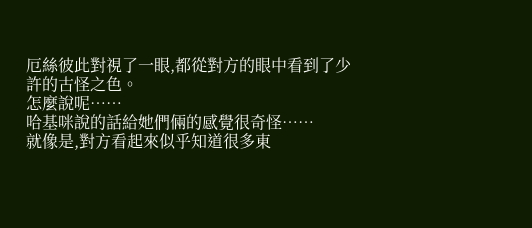厄絲彼此對視了一眼,都從對方的眼中看到了少許的古怪之色。
怎麼說呢……
哈基咪說的話給她們倆的感覺很奇怪……
就像是,對方看起來似乎知道很多東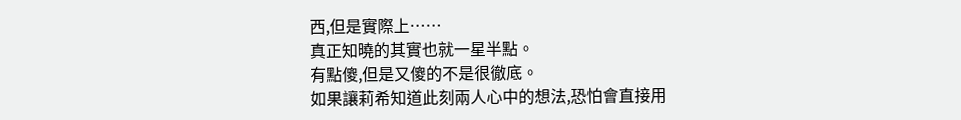西,但是實際上……
真正知曉的其實也就一星半點。
有點傻,但是又傻的不是很徹底。
如果讓莉希知道此刻兩人心中的想法,恐怕會直接用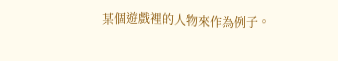某個遊戲裡的人物來作為例子。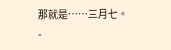那就是……三月七。
-